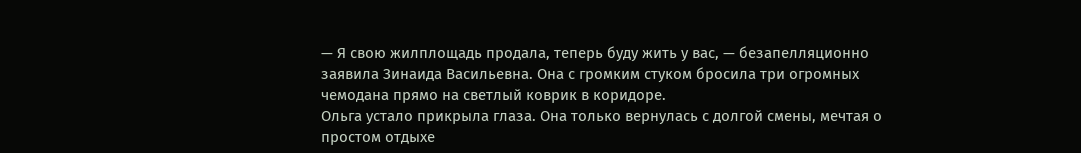— Я свою жилплощадь продала, теперь буду жить у вас, — безапелляционно заявила Зинаида Васильевна. Она с громким стуком бросила три огромных чемодана прямо на светлый коврик в коридоре.
Ольга устало прикрыла глаза. Она только вернулась с долгой смены, мечтая о простом отдыхе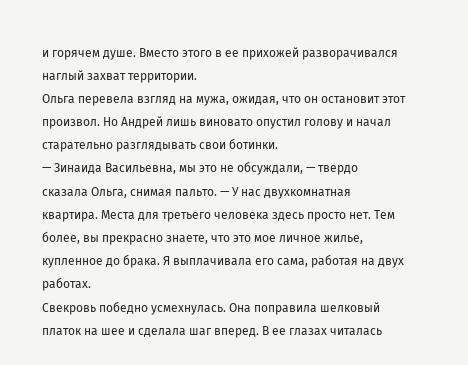и горячем душе. Вместо этого в ее прихожей разворачивался наглый захват территории.
Ольга перевела взгляд на мужа, ожидая, что он остановит этот произвол. Но Андрей лишь виновато опустил голову и начал старательно разглядывать свои ботинки.
— Зинаида Васильевна, мы это не обсуждали, — твердо сказала Ольга, снимая пальто. — У нас двухкомнатная квартира. Места для третьего человека здесь просто нет. Тем более, вы прекрасно знаете, что это мое личное жилье, купленное до брака. Я выплачивала его сама, работая на двух работах.
Свекровь победно усмехнулась. Она поправила шелковый платок на шее и сделала шаг вперед. В ее глазах читалась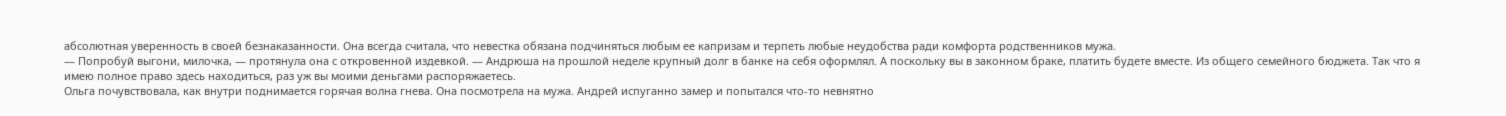абсолютная уверенность в своей безнаказанности. Она всегда считала, что невестка обязана подчиняться любым ее капризам и терпеть любые неудобства ради комфорта родственников мужа.
— Попробуй выгони, милочка, — протянула она с откровенной издевкой. — Андрюша на прошлой неделе крупный долг в банке на себя оформлял. А поскольку вы в законном браке, платить будете вместе. Из общего семейного бюджета. Так что я имею полное право здесь находиться, раз уж вы моими деньгами распоряжаетесь.
Ольга почувствовала, как внутри поднимается горячая волна гнева. Она посмотрела на мужа. Андрей испуганно замер и попытался что-то невнятно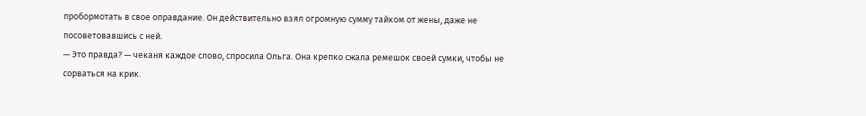пробормотать в свое оправдание. Он действительно взял огромную сумму тайком от жены, даже не посоветовавшись с ней.
— Это правда? — чеканя каждое слово, спросила Ольга. Она крепко сжала ремешок своей сумки, чтобы не сорваться на крик.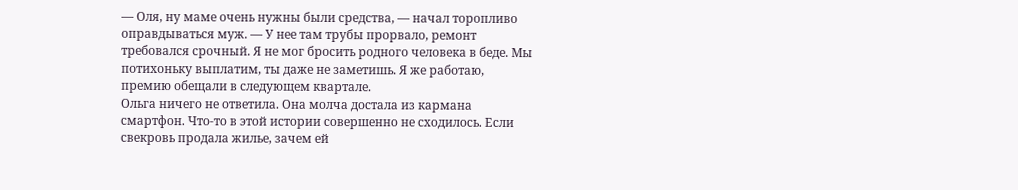— Оля, ну маме очень нужны были средства, — начал торопливо оправдываться муж. — У нее там трубы прорвало, ремонт требовался срочный. Я не мог бросить родного человека в беде. Мы потихоньку выплатим, ты даже не заметишь. Я же работаю, премию обещали в следующем квартале.
Ольга ничего не ответила. Она молча достала из кармана смартфон. Что-то в этой истории совершенно не сходилось. Если свекровь продала жилье, зачем ей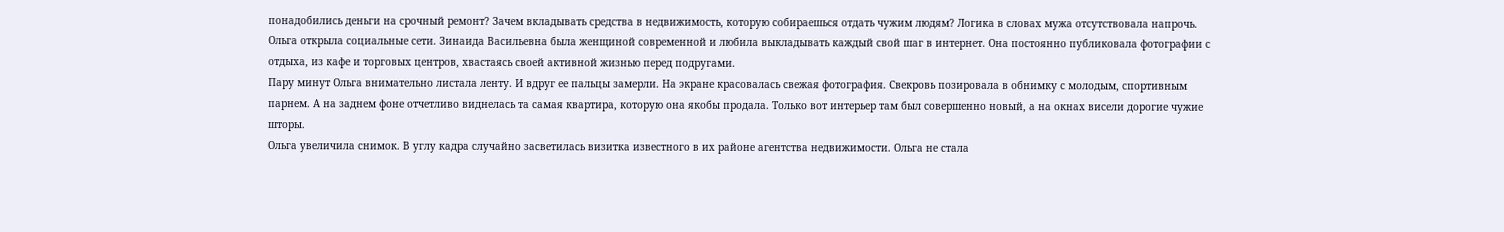понадобились деньги на срочный ремонт? Зачем вкладывать средства в недвижимость, которую собираешься отдать чужим людям? Логика в словах мужа отсутствовала напрочь.
Ольга открыла социальные сети. Зинаида Васильевна была женщиной современной и любила выкладывать каждый свой шаг в интернет. Она постоянно публиковала фотографии с отдыха, из кафе и торговых центров, хвастаясь своей активной жизнью перед подругами.
Пару минут Ольга внимательно листала ленту. И вдруг ее пальцы замерли. На экране красовалась свежая фотография. Свекровь позировала в обнимку с молодым, спортивным парнем. А на заднем фоне отчетливо виднелась та самая квартира, которую она якобы продала. Только вот интерьер там был совершенно новый, а на окнах висели дорогие чужие шторы.
Ольга увеличила снимок. В углу кадра случайно засветилась визитка известного в их районе агентства недвижимости. Ольга не стала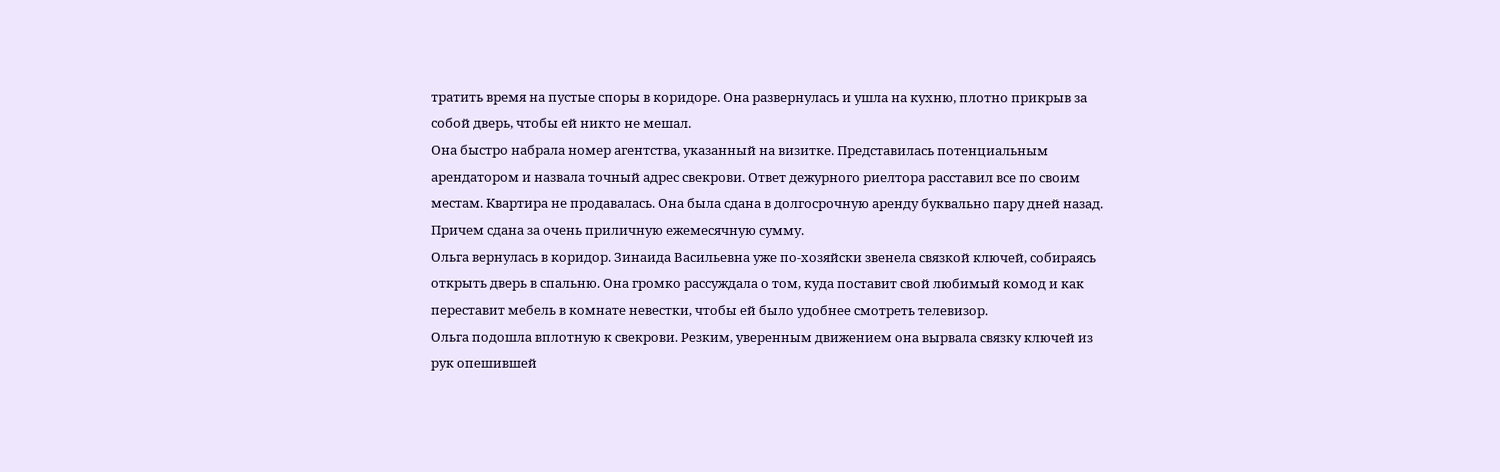тратить время на пустые споры в коридоре. Она развернулась и ушла на кухню, плотно прикрыв за собой дверь, чтобы ей никто не мешал.
Она быстро набрала номер агентства, указанный на визитке. Представилась потенциальным арендатором и назвала точный адрес свекрови. Ответ дежурного риелтора расставил все по своим местам. Квартира не продавалась. Она была сдана в долгосрочную аренду буквально пару дней назад. Причем сдана за очень приличную ежемесячную сумму.
Ольга вернулась в коридор. Зинаида Васильевна уже по-хозяйски звенела связкой ключей, собираясь открыть дверь в спальню. Она громко рассуждала о том, куда поставит свой любимый комод и как переставит мебель в комнате невестки, чтобы ей было удобнее смотреть телевизор.
Ольга подошла вплотную к свекрови. Резким, уверенным движением она вырвала связку ключей из рук опешившей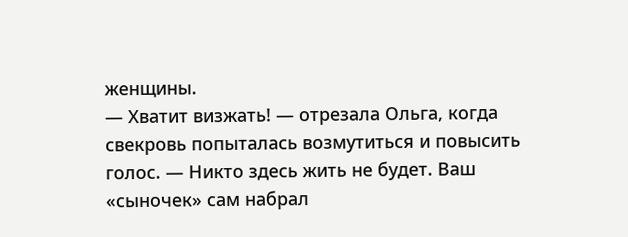женщины.
— Хватит визжать! — отрезала Ольга, когда свекровь попыталась возмутиться и повысить голос. — Никто здесь жить не будет. Ваш «сыночек» сам набрал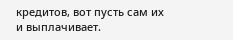кредитов, вот пусть сам их и выплачивает.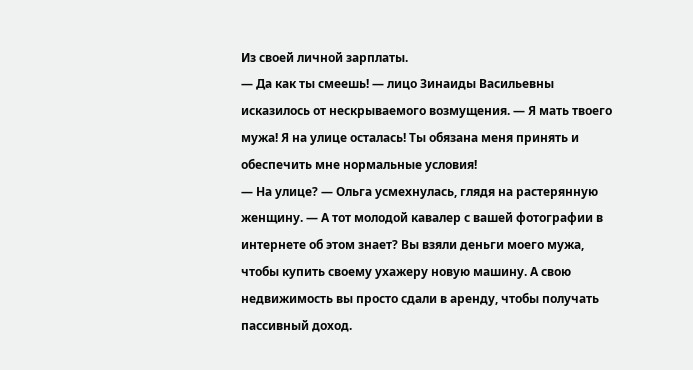Из своей личной зарплаты.
— Да как ты смеешь! — лицо Зинаиды Васильевны исказилось от нескрываемого возмущения. — Я мать твоего мужа! Я на улице осталась! Ты обязана меня принять и обеспечить мне нормальные условия!
— На улице? — Ольга усмехнулась, глядя на растерянную женщину. — А тот молодой кавалер с вашей фотографии в интернете об этом знает? Вы взяли деньги моего мужа, чтобы купить своему ухажеру новую машину. А свою недвижимость вы просто сдали в аренду, чтобы получать пассивный доход.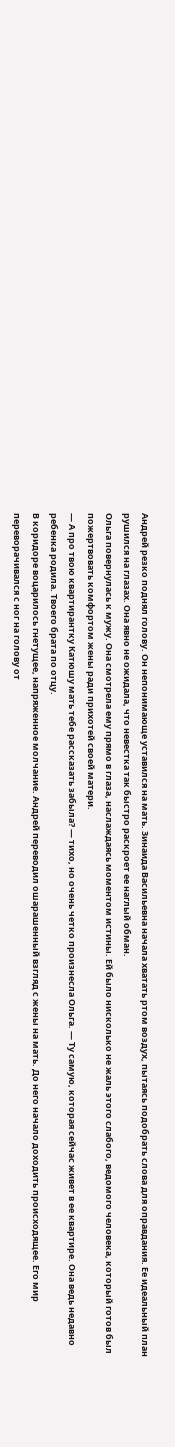Андрей резко поднял голову. Он непонимающе уставился на мать. Зинаида Васильевна начала хватать ртом воздух, пытаясь подобрать слова для оправдания. Ее идеальный план рушился на глазах. Она явно не ожидала, что невестка так быстро раскроет ее наглый обман.
Ольга повернулась к мужу. Она смотрела ему прямо в глаза, наслаждаясь моментом истины. Ей было нисколько не жаль этого слабого, ведомого человека, который готов был пожертвовать комфортом жены ради прихотей своей матери.
— А про твою квартирантку Катюшу мать тебе рассказать забыла? — тихо, но очень четко произнесла Ольга. — Ту самую, которая сейчас живет в ее квартире. Она ведь недавно ребенка родила. Твоего брата по отцу.
В коридоре воцарилось гнетущее, напряженное молчание. Андрей переводил ошарашенный взгляд с жены на мать. До него начало доходить происходящее. Его мир переворачивался с ног на голову от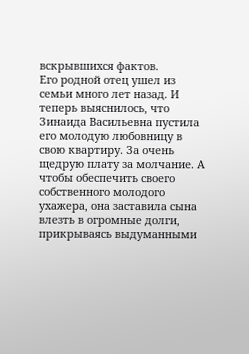вскрывшихся фактов.
Его родной отец ушел из семьи много лет назад. И теперь выяснилось, что Зинаида Васильевна пустила его молодую любовницу в свою квартиру. За очень щедрую плату за молчание. А чтобы обеспечить своего собственного молодого ухажера, она заставила сына влезть в огромные долги, прикрываясь выдуманными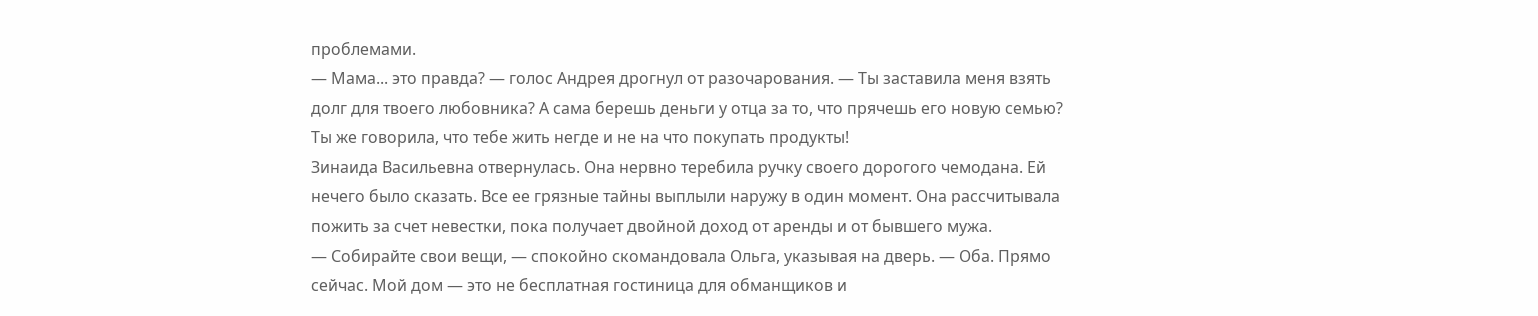проблемами.
— Мама... это правда? — голос Андрея дрогнул от разочарования. — Ты заставила меня взять долг для твоего любовника? А сама берешь деньги у отца за то, что прячешь его новую семью? Ты же говорила, что тебе жить негде и не на что покупать продукты!
Зинаида Васильевна отвернулась. Она нервно теребила ручку своего дорогого чемодана. Ей нечего было сказать. Все ее грязные тайны выплыли наружу в один момент. Она рассчитывала пожить за счет невестки, пока получает двойной доход от аренды и от бывшего мужа.
— Собирайте свои вещи, — спокойно скомандовала Ольга, указывая на дверь. — Оба. Прямо сейчас. Мой дом — это не бесплатная гостиница для обманщиков и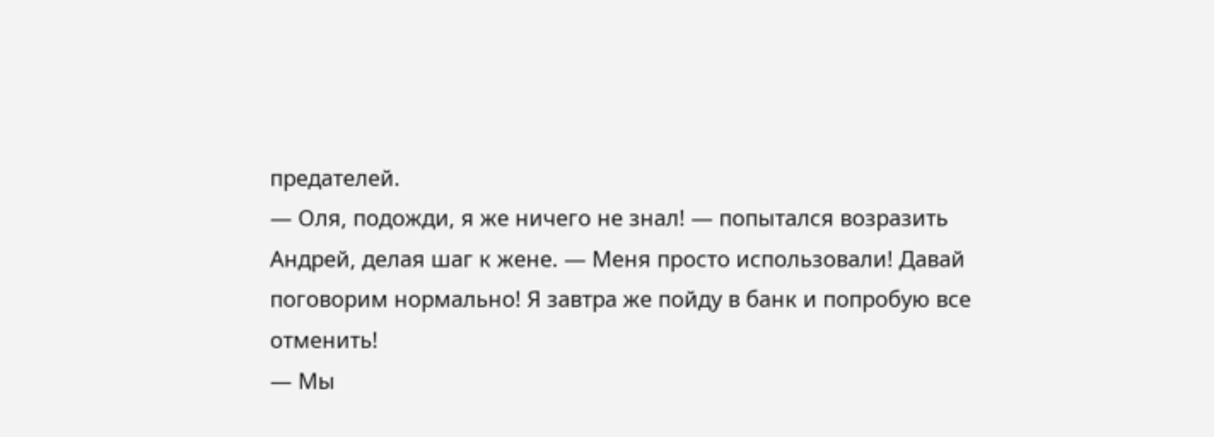предателей.
— Оля, подожди, я же ничего не знал! — попытался возразить Андрей, делая шаг к жене. — Меня просто использовали! Давай поговорим нормально! Я завтра же пойду в банк и попробую все отменить!
— Мы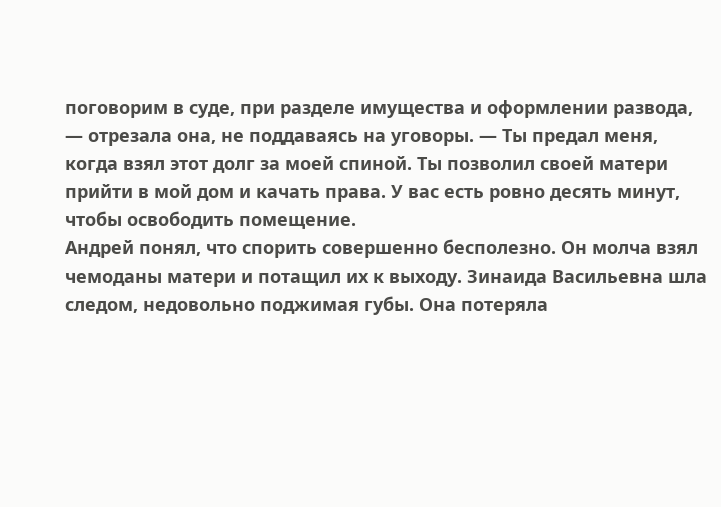поговорим в суде, при разделе имущества и оформлении развода, — отрезала она, не поддаваясь на уговоры. — Ты предал меня, когда взял этот долг за моей спиной. Ты позволил своей матери прийти в мой дом и качать права. У вас есть ровно десять минут, чтобы освободить помещение.
Андрей понял, что спорить совершенно бесполезно. Он молча взял чемоданы матери и потащил их к выходу. Зинаида Васильевна шла следом, недовольно поджимая губы. Она потеряла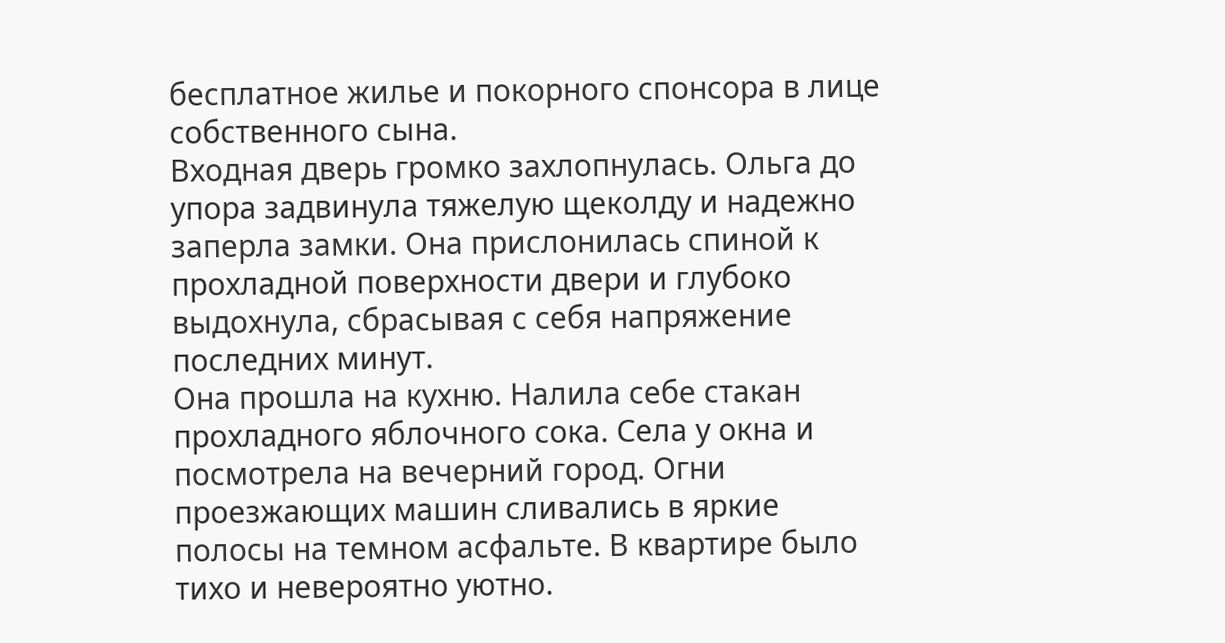бесплатное жилье и покорного спонсора в лице собственного сына.
Входная дверь громко захлопнулась. Ольга до упора задвинула тяжелую щеколду и надежно заперла замки. Она прислонилась спиной к прохладной поверхности двери и глубоко выдохнула, сбрасывая с себя напряжение последних минут.
Она прошла на кухню. Налила себе стакан прохладного яблочного сока. Села у окна и посмотрела на вечерний город. Огни проезжающих машин сливались в яркие полосы на темном асфальте. В квартире было тихо и невероятно уютно.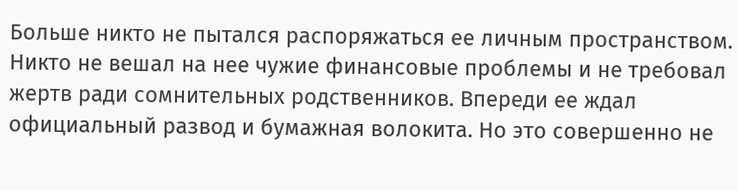Больше никто не пытался распоряжаться ее личным пространством. Никто не вешал на нее чужие финансовые проблемы и не требовал жертв ради сомнительных родственников. Впереди ее ждал официальный развод и бумажная волокита. Но это совершенно не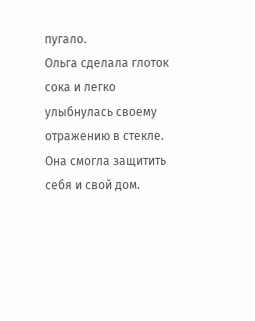пугало.
Ольга сделала глоток сока и легко улыбнулась своему отражению в стекле. Она смогла защитить себя и свой дом.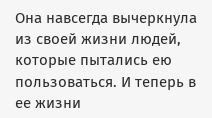Она навсегда вычеркнула из своей жизни людей, которые пытались ею пользоваться. И теперь в ее жизни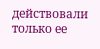действовали только ее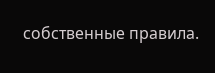собственные правила.